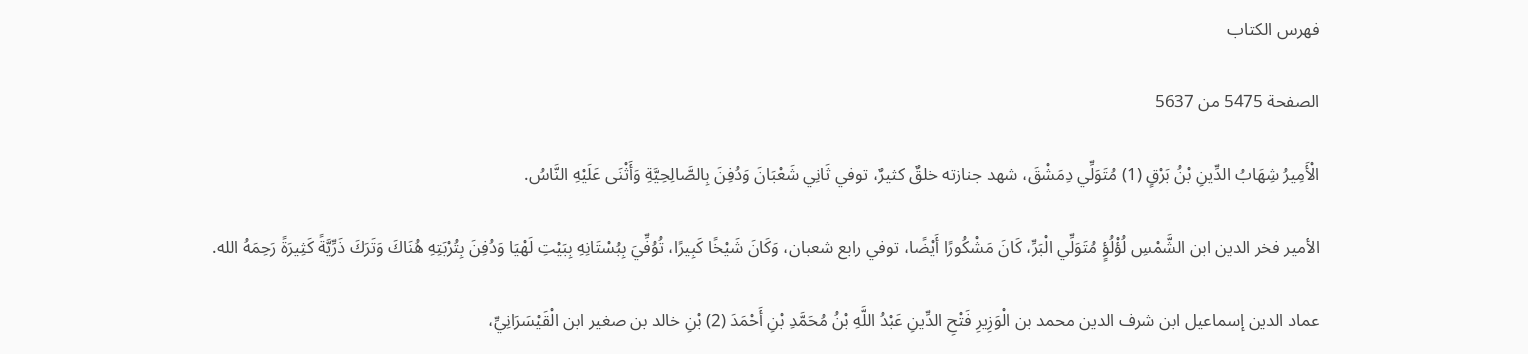فهرس الكتاب

الصفحة 5475 من 5637

الْأَمِيرُ شِهَابُ الدِّينِ بْنُ بَرْقٍ (1) مُتَوَلِّي دِمَشْقَ، شهد جنازته خلقٌ كثيرٌ، توفي ثَانِي شَعْبَانَ وَدُفِنَ بِالصَّالِحِيَّةِ وَأَثْنَى عَلَيْهِ النَّاسُ.

الأمير فخر الدين ابن الشَّمْسِ لُؤْلُؤٍ مُتَوَلِّي الْبَرِّ، كَانَ مَشْكُورًا أَيْضًا، توفي رابع شعبان، وَكَانَ شَيْخًا كَبِيرًا، تُوُفِّيَ بِبُسْتَانِهِ بِبَيْتِ لَهْيَا وَدُفِنَ بِتُرْبَتِهِ هُنَاكَ وَتَرَكَ ذَرِّيَّةً كَثِيرَةً رَحِمَهُ الله.

عماد الدين إسماعيل ابن شرف الدين محمد بن الْوَزِيرِ فَتْحِ الدِّينِ عَبْدُ اللَّهِ بْنُ مُحَمَّدِ بْنِ أَحْمَدَ (2) بْنِ خالد بن صغير ابن الْقَيْسَرَانِيِّ،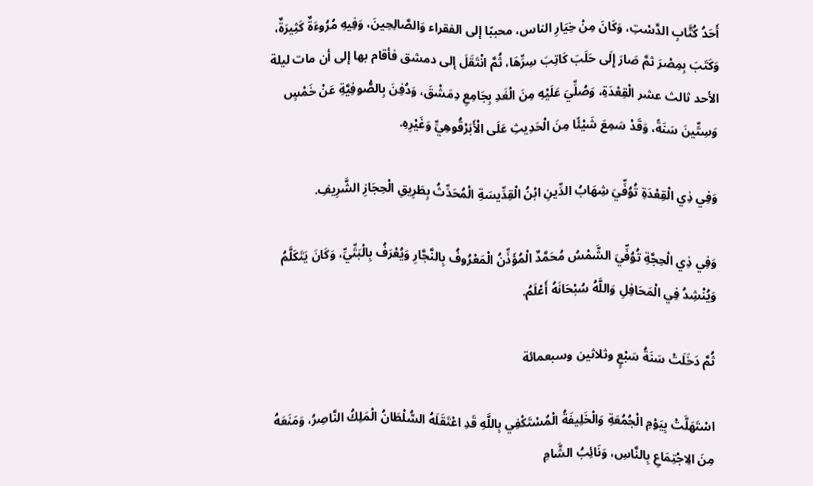أَحَدُ كُتَّابِ الدَّسْتِ، وَكَانَ مِنْ خِيَارِ الناس، محببًا إلى الفقراء وَالصَّالِحِينَ، وَفِيهِ مُرُوءَةٌ كَثِيرَةٌ، وَكَتَبَ بِمِصْرَ ثمَّ صَارَ إِلَى حَلَبَ كَاتِبَ سِرِّهَا، ثُمَّ انْتَقَلَ إلى دمشق فأقام بها إلى أن مات ليلة الأحد ثالث عشر الْقِعْدَةِ، وَصُلِّيَ عَلَيْهِ مِنَ الْغَدِ بِجَامِعِ دِمَشْقَ، وَدُفِنَ بِالصُّوفِيَّةِ عَنْ خَمْسٍ وَسِتِّينَ سَنَةً، وَقَدْ سَمِعَ شَيْئًا مِنَ الْحَدِيثِ عَلَى الْأَبَرْقُوهِيِّ وَغَيْرِهِ.

وَفِي ذِي الْقِعْدَةِ تُوُفِّيَ شِهَابُ الدِّينِ ابْنُ الْقِدِّيسَةِ الْمُحَدِّثُ بِطَرِيقِ الْحِجَازِ الشَّرِيفِ.

وَفِي ذِي الْحِجَّةِ تُوُفِّيَ الشَّمْسُ مُحَمَّدٌ الْمُؤَذِّنُ الْمَعْرُوفُ بِالنَّجَّارِ وَيُعْرَفُ بِالْبَتِّيِّ، وَكَانَ يَتَكَلَّمُ وَيُنْشِدُ فِي الْمَحَافِلِ وَاللَّهُ سُبْحَانَهُ أَعْلَمُ.

ثُمَّ دَخَلَتْ سَنَةُ سَبْعٍ وثلاثين وسبعمائة

اسْتَهَلَّتْ بِيَوْمِ الْجُمُعَةِ وَالْخَلِيفَةُ الْمُسْتَكْفِي بِاللَّهِ قَدِ اعْتَقَلَهُ السُّلْطَانُ الْمَلِكُ النَّاصِرُ، وَمَنَعَهُ مِنَ الِاجْتِمَاعِ بِالنَّاسِ، وَنَائِبُ الشَّامِ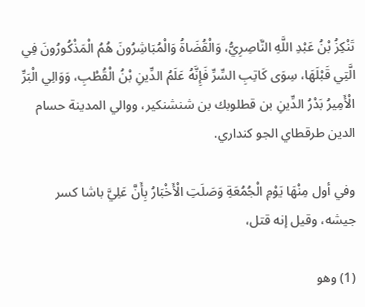تَنْكِزُ بْنُ عَبْدِ اللَّهِ النَّاصِرِيُّ، وَالْقُضَاةُ وَالْمُبَاشِرُونَ هُمُ الْمَذْكُورُونَ فِي الَّتِي قَبْلَهَا، سِوَى كَاتِبِ السِّرِّ فَإِنَّهُ عَلَمُ الدِّينِ بْنُ الْقُطْبِ، وَوَالِي الْبَرِّ الْأَمِيرُ بَدْرُ الدِّينِ بن قطلوبك بن شنشنكير، ووالي المدينة حسام الدين طرقطاي الجو كنداري.

وفي أول مِنْهَا يَوْمِ الْجُمُعَةِ وَصَلَتِ الْأَخْبَارُ بِأَنَّ عَلِيَّ باشا كسر جيشه، وقيل إنه قتل،

(1) وهو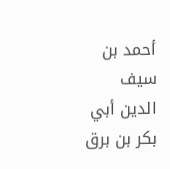أحمد بن سيف الدين أبي بكر بن برق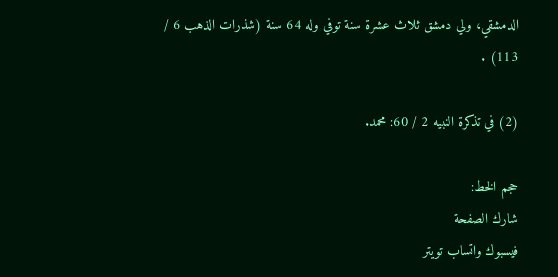الدمشقي، ولي دمشق ثلاث عشرة سنة توفي وله 64 سنة (شذرات الذهب 6 / 113) .

(2) في تذكرة النبيه 2 / 60: محمد.

حجم الخط:
شارك الصفحة
فيسبوك واتساب تويتر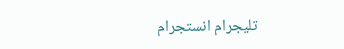تليجرام انستجرام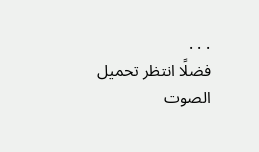. . .
فضلًا انتظر تحميل الصوت